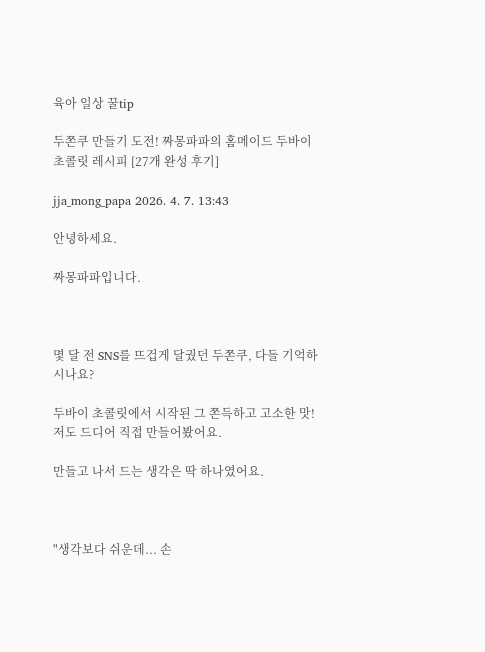육아 일상 꿀tip

두쫀쿠 만들기 도전! 짜몽파파의 홈메이드 두바이 초콜릿 레시피 [27개 완성 후기]

jja_mong_papa 2026. 4. 7. 13:43

안녕하세요.

짜몽파파입니다.



몇 달 전 SNS를 뜨겁게 달궜던 두쫀쿠, 다들 기억하시나요?

두바이 초콜릿에서 시작된 그 쫀득하고 고소한 맛! 저도 드디어 직접 만들어봤어요.

만들고 나서 드는 생각은 딱 하나였어요.



"생각보다 쉬운데... 손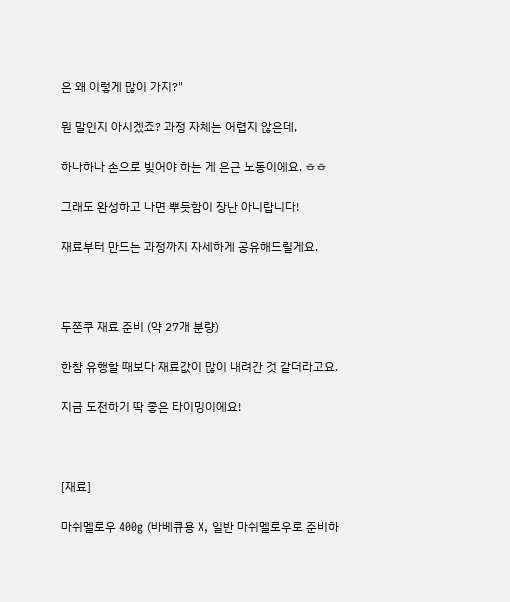은 왜 이렇게 많이 가지?"

뭔 말인지 아시겠죠? 과정 자체는 어렵지 않은데,

하나하나 손으로 빚어야 하는 게 은근 노동이에요. ㅎㅎ

그래도 완성하고 나면 뿌듯함이 장난 아니랍니다!

재료부터 만드는 과정까지 자세하게 공유해드릴게요.



두쫀쿠 재료 준비 (약 27개 분량)

한참 유행할 때보다 재료값이 많이 내려간 것 같더라고요.

지금 도전하기 딱 좋은 타이밍이에요!



[재료]

마쉬멜로우 400g (바베큐용 X, 일반 마쉬멜로우로 준비하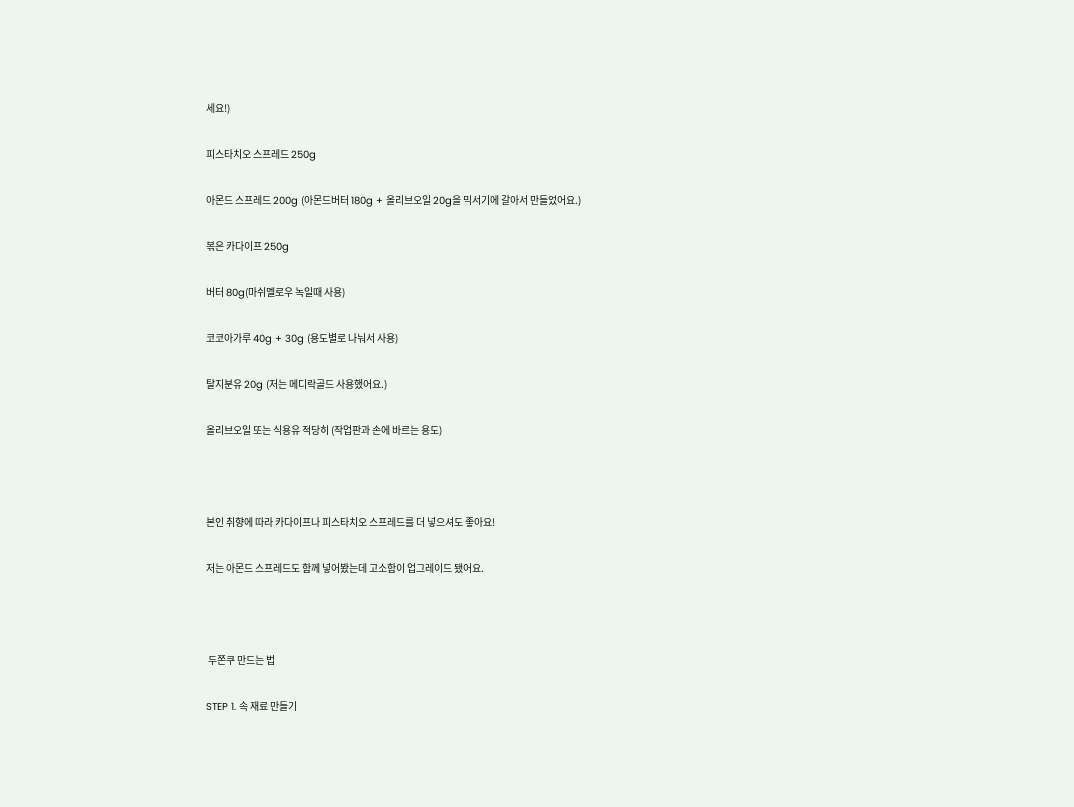세요!)

피스타치오 스프레드 250g

아몬드 스프레드 200g (아몬드버터 180g + 올리브오일 20g을 믹서기에 갈아서 만들었어요.)

볶은 카다이프 250g

버터 80g(마쉬멜로우 녹일때 사용)

코코아가루 40g + 30g (용도별로 나눠서 사용)

탈지분유 20g (저는 메디락골드 사용했어요.)

올리브오일 또는 식용유 적당히 (작업판과 손에 바르는 용도)



본인 취향에 따라 카다이프나 피스타치오 스프레드를 더 넣으셔도 좋아요!

저는 아몬드 스프레드도 함께 넣어봤는데 고소함이 업그레이드 됐어요.



 두쫀쿠 만드는 법

STEP 1. 속 재료 만들기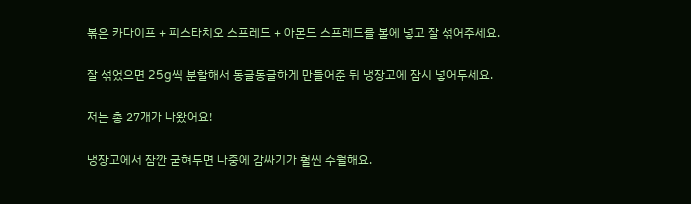볶은 카다이프 + 피스타치오 스프레드 + 아몬드 스프레드를 볼에 넣고 잘 섞어주세요.

잘 섞었으면 25g씩 분할해서 동글동글하게 만들어준 뒤 냉장고에 잠시 넣어두세요.

저는 총 27개가 나왔어요!

냉장고에서 잠깐 굳혀두면 나중에 감싸기가 훨씬 수월해요.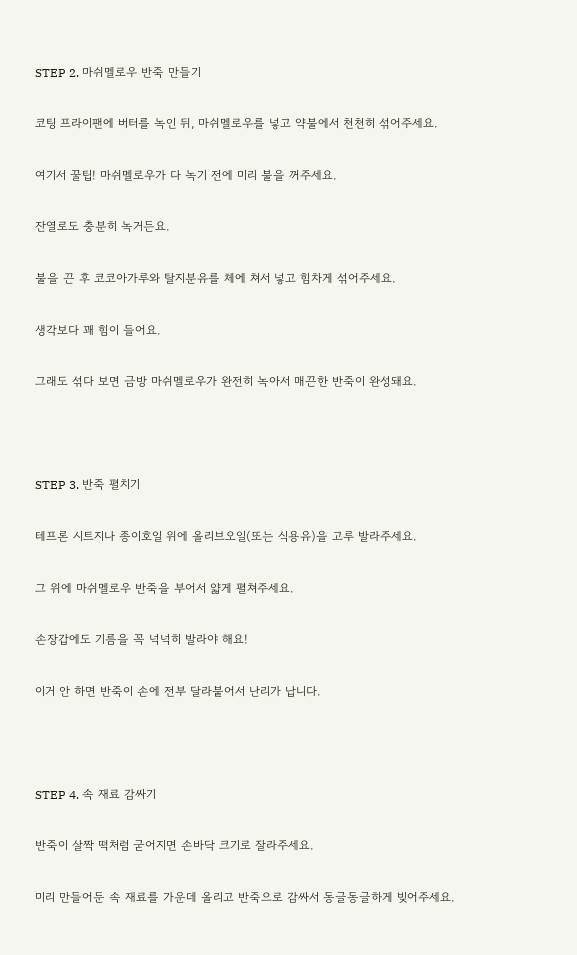STEP 2. 마쉬멜로우 반죽 만들기

코팅 프라이팬에 버터를 녹인 뒤, 마쉬멜로우를 넣고 약불에서 천천히 섞어주세요.

여기서 꿀팁! 마쉬멜로우가 다 녹기 전에 미리 불을 꺼주세요.

잔열로도 충분히 녹거든요.

불을 끈 후 코코아가루와 탈지분유를 체에 쳐서 넣고 힘차게 섞어주세요.

생각보다 꽤 힘이 들어요.

그래도 섞다 보면 금방 마쉬멜로우가 완전히 녹아서 매끈한 반죽이 완성돼요.



STEP 3. 반죽 펼치기

테프론 시트지나 종이호일 위에 올리브오일(또는 식용유)을 고루 발라주세요.

그 위에 마쉬멜로우 반죽을 부어서 얇게 펼쳐주세요.

손장갑에도 기름을 꼭 넉넉히 발라야 해요!

이거 안 하면 반죽이 손에 전부 달라붙어서 난리가 납니다.



STEP 4. 속 재료 감싸기

반죽이 살짝 떡처럼 굳어지면 손바닥 크기로 잘라주세요.

미리 만들어둔 속 재료를 가운데 올리고 반죽으로 감싸서 동글동글하게 빚어주세요.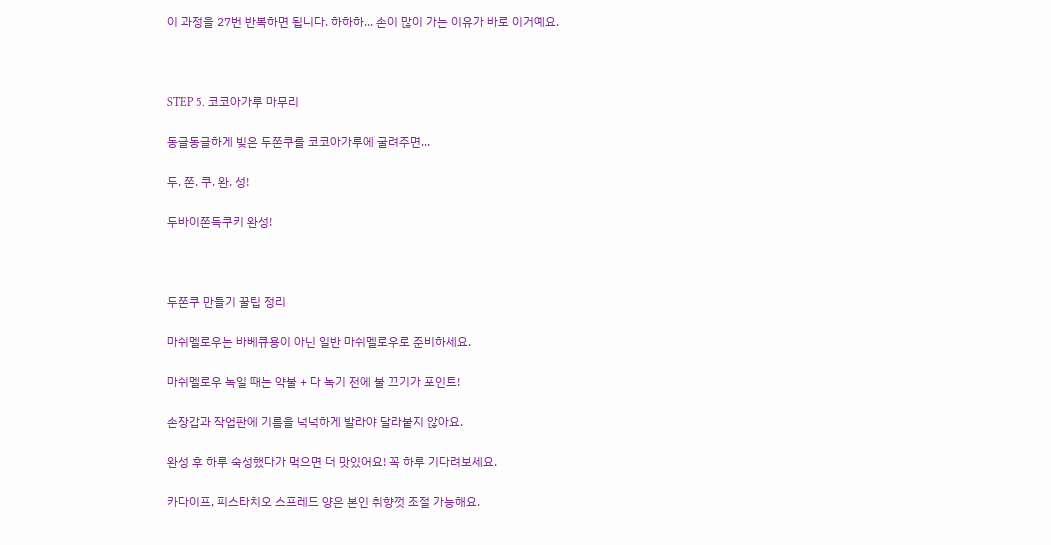이 과정을 27번 반복하면 됩니다. 하하하... 손이 많이 가는 이유가 바로 이거예요.



STEP 5. 코코아가루 마무리

동글동글하게 빚은 두쫀쿠를 코코아가루에 굴려주면...

두. 쫀. 쿠. 완. 성!

두바이쫀득쿠키 완성!



두쫀쿠 만들기 꿀팁 정리

마쉬멜로우는 바베큐용이 아닌 일반 마쉬멜로우로 준비하세요.

마쉬멜로우 녹일 때는 약불 + 다 녹기 전에 불 끄기가 포인트!

손장갑과 작업판에 기름을 넉넉하게 발라야 달라붙지 않아요.

완성 후 하루 숙성했다가 먹으면 더 맛있어요! 꼭 하루 기다려보세요.

카다이프, 피스타치오 스프레드 양은 본인 취향껏 조절 가능해요.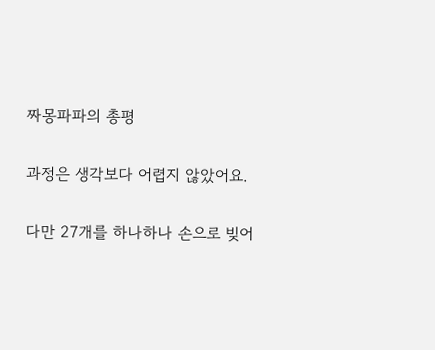짜몽파파의 총평

과정은 생각보다 어렵지 않았어요.

다만 27개를 하나하나 손으로 빚어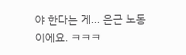야 한다는 게... 은근 노동이에요. ㅋㅋㅋ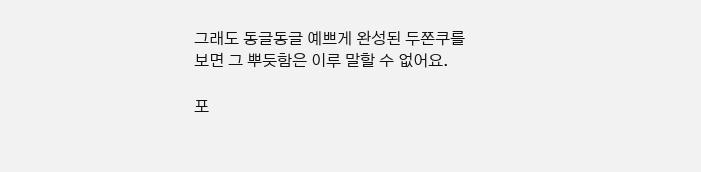그래도 동글동글 예쁘게 완성된 두쫀쿠를 보면 그 뿌듯함은 이루 말할 수 없어요.

포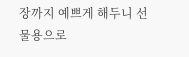장까지 예쁘게 해두니 선물용으로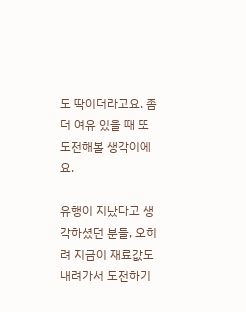도 딱이더라고요. 좀 더 여유 있을 때 또 도전해볼 생각이에요.

유행이 지났다고 생각하셨던 분들, 오히려 지금이 재료값도 내려가서 도전하기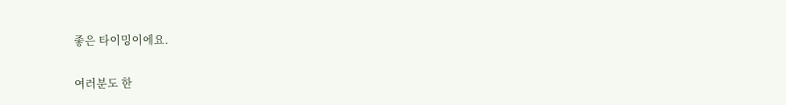좋은 타이밍이에요.

여러분도 한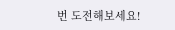번 도전해보세요!